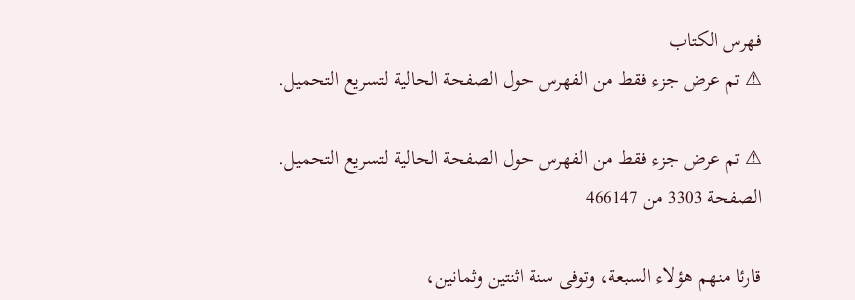فهرس الكتاب
⚠ تم عرض جزء فقط من الفهرس حول الصفحة الحالية لتسريع التحميل.

⚠ تم عرض جزء فقط من الفهرس حول الصفحة الحالية لتسريع التحميل.
الصفحة 3303 من 466147

قارئا منهم هؤلاء السبعة، وتوفى سنة اثنتين وثمانين،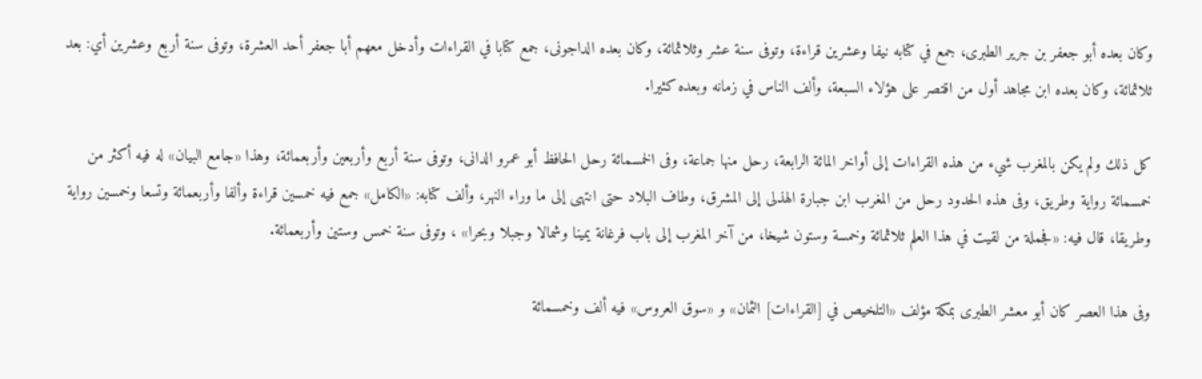وكان بعده أبو جعفر بن جرير الطبرى، جمع في كتابه نيفا وعشرين قراءة، وتوفى سنة عشر وثلاثمائة، وكان بعده الداجونى، جمع كتابا في القراءات وأدخل معهم أبا جعفر أحد العشرة، وتوفى سنة أربع وعشرين أي: بعد ثلاثمائة، وكان بعده ابن مجاهد أول من اقتصر على هؤلاء السبعة، وألف الناس في زمانه وبعده كثيرا.

كل ذلك ولم يكن بالمغرب شيء من هذه القراءات إلى أواخر المائة الرابعة، رحل منها جماعة، وفى الخمسمائة رحل الحافظ أبو عمرو الدانى، وتوفى سنة أربع وأربعين وأربعمائة، وهذا «جامع البيان» له فيه أكثر من خمسمائة رواية وطريق، وفى هذه الحدود رحل من المغرب ابن جبارة الهذلى إلى المشرق، وطاف البلاد حتى انتهى إلى ما وراء النهر، وألف كتابه: «الكامل» جمع فيه خمسين قراءة وألفا وأربعمائة وتسعا وخمسين رواية وطريقا، قال فيه: «فجملة من لقيت في هذا العلم ثلاثمائة وخمسة وستون شيخا، من آخر المغرب إلى باب فرغانة يمينا وشمالا وجبلا وبحرا» ، وتوفى سنة خمس وستين وأربعمائة.

وفى هذا العصر كان أبو معشر الطبرى بمكة مؤلف «التلخيص في [القراءات] الثمان» و «سوق العروس» فيه ألف وخمسمائة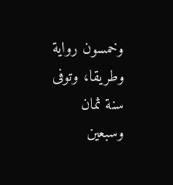وخمسون رواية وطريقا، وتوفى سنة ثمان وسبعين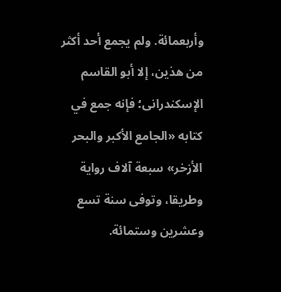وأربعمائة. ولم يجمع أحد أكثر من هذين، إلا أبو القاسم الإسكندرانى؛ فإنه جمع في كتابه «الجامع الأكبر والبحر الأزخر» سبعة آلاف رواية وطريقا، وتوفى سنة تسع وعشرين وستمائة.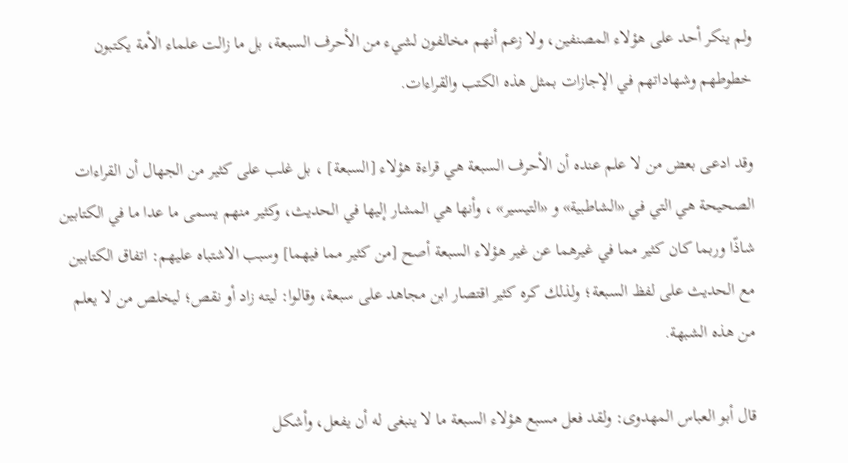ولم ينكر أحد على هؤلاء المصنفين، ولا زعم أنهم مخالفون لشيء من الأحرف السبعة، بل ما زالت علماء الأمة يكتبون خطوطهم وشهاداتهم في الإجازات بمثل هذه الكتب والقراءات.

وقد ادعى بعض من لا علم عنده أن الأحرف السبعة هي قراءة هؤلاء [السبعة] ، بل غلب على كثير من الجهال أن القراءات الصحيحة هي التي في «الشاطبية» و «التيسير» ، وأنها هي المشار إليها في الحديث، وكثير منهم يسمى ما عدا ما في الكتابين شاذّا وربما كان كثير مما في غيرهما عن غير هؤلاء السبعة أصح [من كثير مما فيهما] وسبب الاشتباه عليهم: اتفاق الكتابين مع الحديث على لفظ السبعة؛ ولذلك كره كثير اقتصار ابن مجاهد على سبعة، وقالوا: ليته زاد أو نقص؛ ليخلص من لا يعلم من هذه الشبهة.

قال أبو العباس المهدوى: ولقد فعل مسبع هؤلاء السبعة ما لا ينبغى له أن يفعل، وأشكل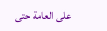على العامة حتى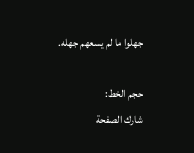جهلوا ما لم يسعهم جهله.

حجم الخط:
شارك الصفحة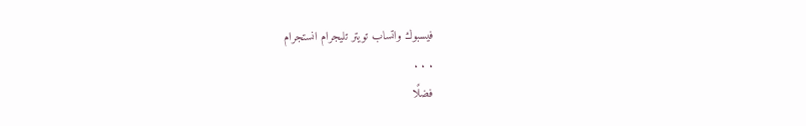فيسبوك واتساب تويتر تليجرام انستجرام
. . .
فضلًا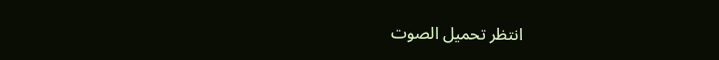انتظر تحميل الصوت